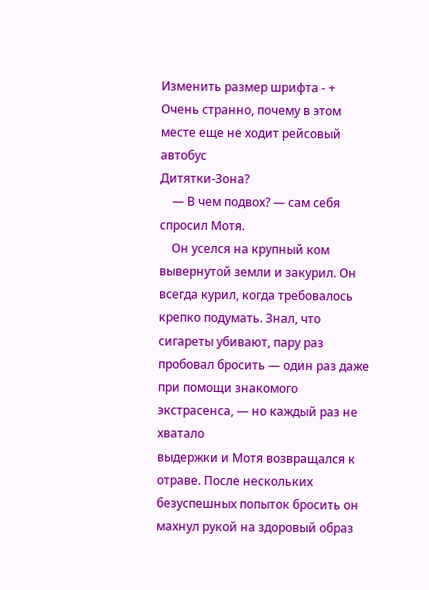Изменить размер шрифта - +
Очень странно, почему в этом месте еще не ходит рейсовый автобус
Дитятки-Зона?
    — В чем подвох? — сам себя спросил Мотя.
    Он уселся на крупный ком вывернутой земли и закурил. Он всегда курил, когда требовалось
крепко подумать. Знал, что сигареты убивают, пару раз пробовал бросить — один раз даже при помощи знакомого экстрасенса, — но каждый раз не хватало
выдержки и Мотя возвращался к отраве. После нескольких безуспешных попыток бросить он махнул рукой на здоровый образ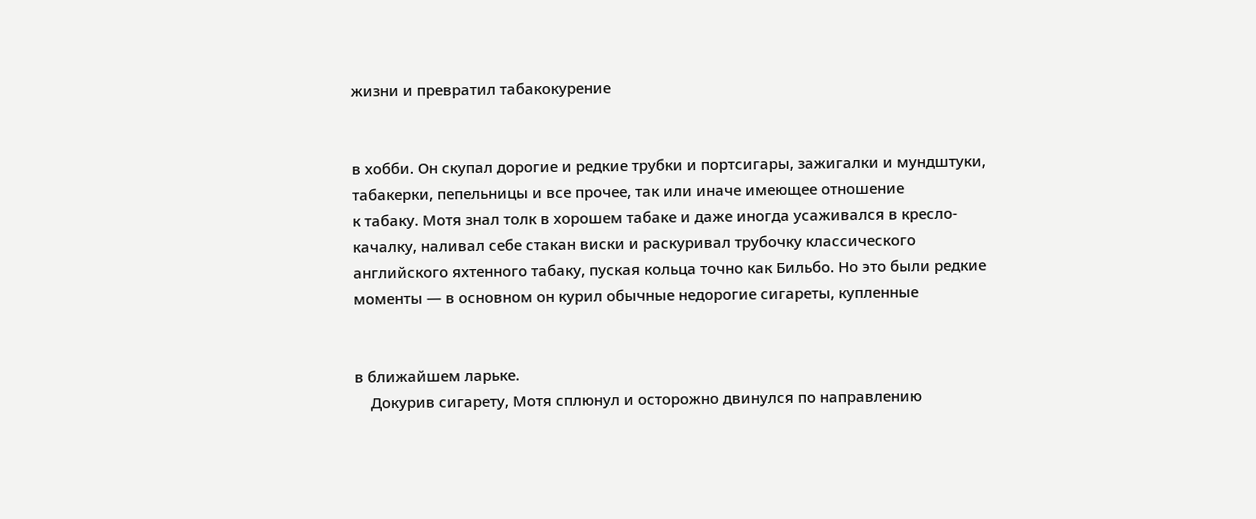жизни и превратил табакокурение


в хобби. Он скупал дорогие и редкие трубки и портсигары, зажигалки и мундштуки, табакерки, пепельницы и все прочее, так или иначе имеющее отношение
к табаку. Мотя знал толк в хорошем табаке и даже иногда усаживался в кресло-качалку, наливал себе стакан виски и раскуривал трубочку классического
английского яхтенного табаку, пуская кольца точно как Бильбо. Но это были редкие моменты — в основном он курил обычные недорогие сигареты, купленные


в ближайшем ларьке.
    Докурив сигарету, Мотя сплюнул и осторожно двинулся по направлению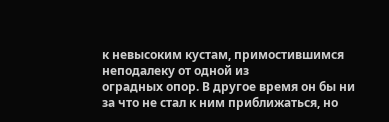к невысоким кустам, примостившимся неподалеку от одной из
оградных опор. В другое время он бы ни за что не стал к ним приближаться, но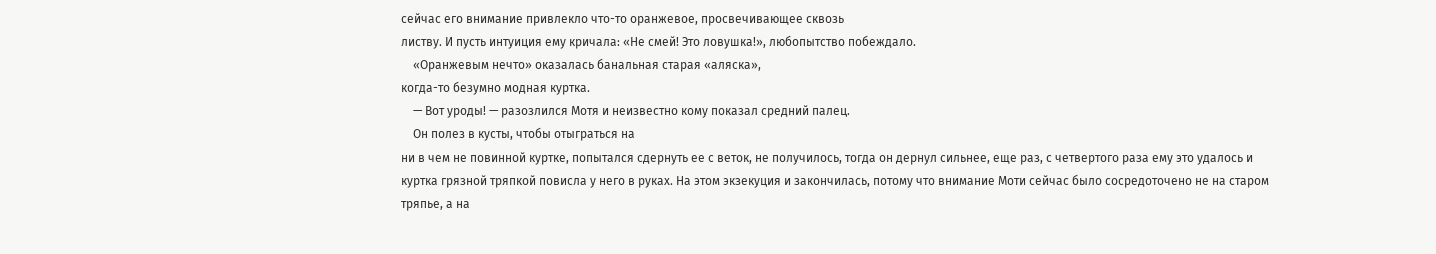сейчас его внимание привлекло что-то оранжевое, просвечивающее сквозь
листву. И пусть интуиция ему кричала: «Не смей! Это ловушка!», любопытство побеждало.
    «Оранжевым нечто» оказалась банальная старая «аляска»,
когда-то безумно модная куртка.
    — Вот уроды! — разозлился Мотя и неизвестно кому показал средний палец.
    Он полез в кусты, чтобы отыграться на
ни в чем не повинной куртке, попытался сдернуть ее с веток, не получилось, тогда он дернул сильнее, еще раз, с четвертого раза ему это удалось и
куртка грязной тряпкой повисла у него в руках. На этом экзекуция и закончилась, потому что внимание Моти сейчас было сосредоточено не на старом
тряпье, а на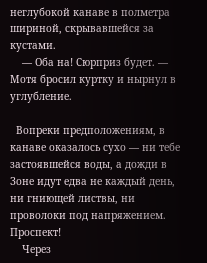неглубокой канаве в полметра шириной, скрывавшейся за кустами.
    — Оба на! Сюрприз будет. — Мотя бросил куртку и нырнул в углубление.

  Вопреки предположениям, в канаве оказалось сухо — ни тебе застоявшейся воды, а дожди в Зоне идут едва не каждый день, ни гниющей листвы, ни
проволоки под напряжением. Проспект!
    Через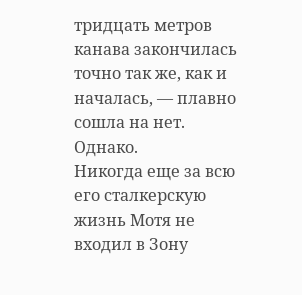тридцать метров канава закончилась точно так же, как и началась, — плавно сошла на нет. Однако.
Никогда еще за всю его сталкерскую жизнь Мотя не входил в Зону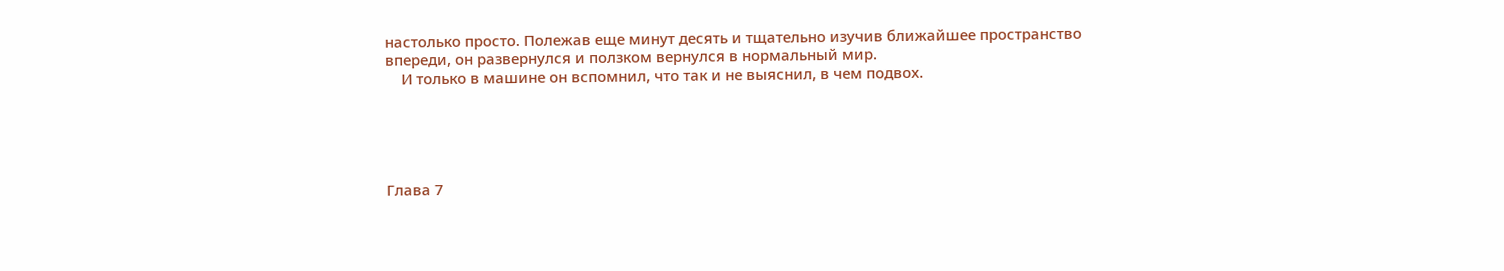настолько просто. Полежав еще минут десять и тщательно изучив ближайшее пространство
впереди, он развернулся и ползком вернулся в нормальный мир.
    И только в машине он вспомнил, что так и не выяснил, в чем подвох.





Глава 7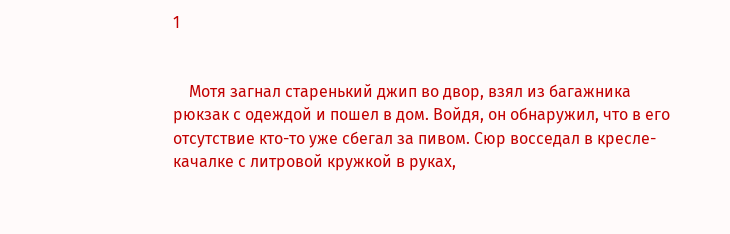1


    Мотя загнал старенький джип во двор, взял из багажника рюкзак с одеждой и пошел в дом. Войдя, он обнаружил, что в его
отсутствие кто-то уже сбегал за пивом. Сюр восседал в кресле-качалке с литровой кружкой в руках,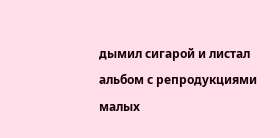дымил сигарой и листал альбом с репродукциями малых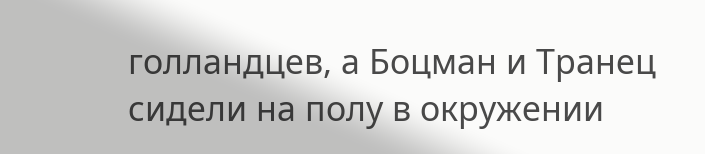голландцев, а Боцман и Транец сидели на полу в окружении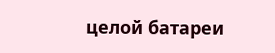целой батареи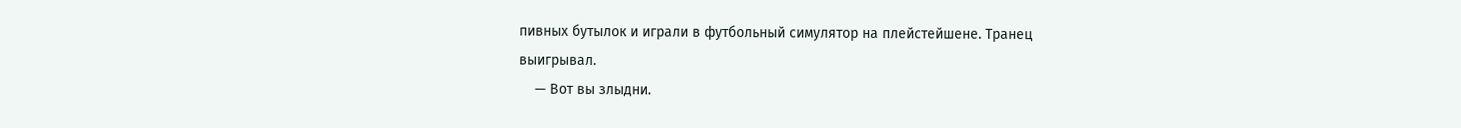пивных бутылок и играли в футбольный симулятор на плейстейшене. Транец
выигрывал.
    — Вот вы злыдни.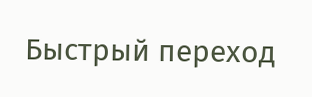Быстрый переход